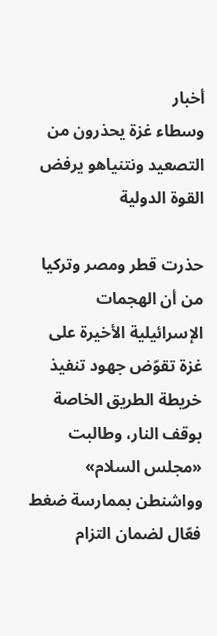أخبار
وسطاء غزة يحذرون من التصعيد ونتنياهو يرفض القوة الدولية

حذرت قطر ومصر وتركيا من أن الهجمات الإسرائيلية الأخيرة على غزة تقوّض جهود تنفيذ خريطة الطريق الخاصة بوقف النار، وطالبت «مجلس السلام» وواشنطن بممارسة ضغط فعّال لضمان التزام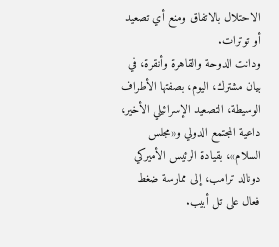الاحتلال بالاتفاق ومنع أي تصعيد أو توترات.
ودانت الدوحة والقاهرة وأنقرة، في بيان مشترك، اليوم، بصفتها الأطراف الوسيطة، التصعيد الإسرائيلي الأخير، داعية المجتمع الدولي و«مجلس السلام»، بقيادة الرئيس الأميركي دونالد ترامب، إلى ممارسة ضغط فعال على تل أبيب.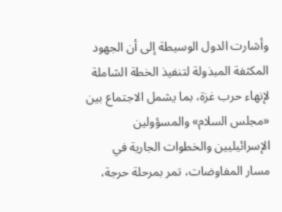وأشارت الدول الوسيطة إلى أن الجهود المكثفة المبذولة لتنفيذ الخطة الشاملة لإنهاء حرب غزة، بما يشمل الاجتماع بين «مجلس السلام» والمسؤولين الإسرائيليين والخطوات الجارية في مسار المفاوضات، تمر بمرحلة حرجة،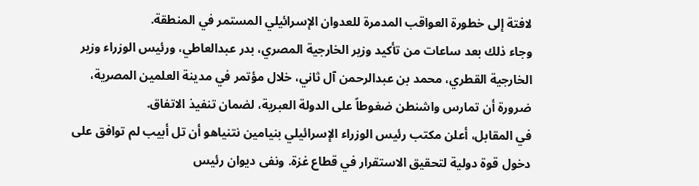لافتة إلى خطورة العواقب المدمرة للعدوان الإسرائيلي المستمر في المنطقة.
وجاء ذلك بعد ساعات من تأكيد وزير الخارجية المصري، بدر عبدالعاطي، ورئيس الوزراء وزير الخارجية القطري، محمد بن عبدالرحمن آل ثاني، خلال مؤتمر في مدينة العلمين المصرية، ضرورة أن تمارس واشنطن ضغوطاً على الدولة العبرية، لضمان تنفيذ الاتفاق.
في المقابل، أعلن مكتب رئيس الوزراء الإسرائيلي بنيامين نتنياهو أن تل أبيب لم توافق على دخول قوة دولية لتحقيق الاستقرار في قطاع غزة. ونفى ديوان رئيس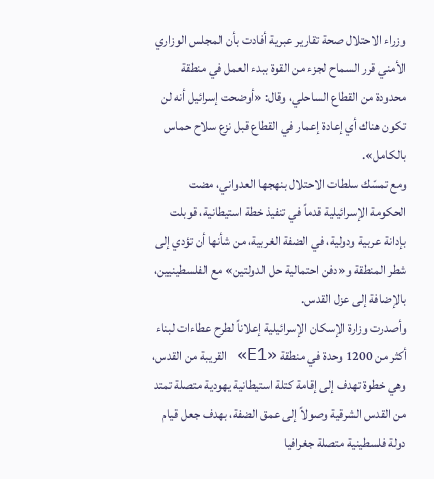وزراء الاحتلال صحة تقارير عبرية أفادت بأن المجلس الوزاري الأمني قرر السماح لجزء من القوة ببدء العمل في منطقة محدودة من القطاع الساحلي، وقال: «أوضحت إسرائيل أنه لن تكون هناك أي إعادة إعمار في القطاع قبل نزع سلاح حماس بالكامل».
ومع تمسّك سلطات الاحتلال بنهجها العدواني، مضت الحكومة الإسرائيلية قدماً في تنفيذ خطة استيطانية، قوبلت بإدانة عربية ودولية، في الضفة الغربية، من شأنها أن تؤدي إلى شطر المنطقة و«دفن احتمالية حل الدولتين» مع الفلسطينيين، بالإضافة إلى عزل القدس.
وأصدرت وزارة الإسكان الإسرائيلية إعلاناً لطرح عطاءات لبناء أكثر من 1200 وحدة في منطقة «E1» القريبة من القدس، وهي خطوة تهدف إلى إقامة كتلة استيطانية يهودية متصلة تمتد من القدس الشرقية وصولاً إلى عمق الضفة، بهدف جعل قيام دولة فلسطينية متصلة جغرافيا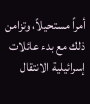أمراً مستحيلاً، وتزامن ذلك مع بدء عائلات إسرائيلية الانتقال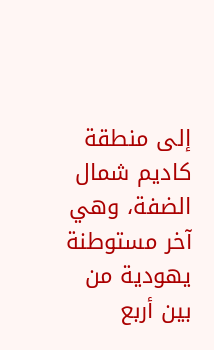إلى منطقة كاديم شمال الضفة، وهي آخر مستوطنة يهودية من بين أربع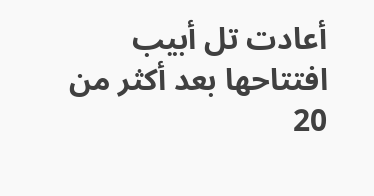أعادت تل أبيب افتتاحها بعد أكثر من 20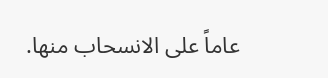عاماً على الانسحاب منها.